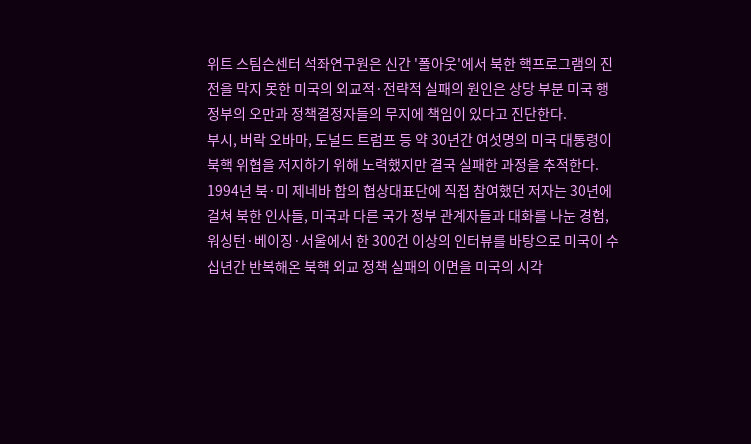위트 스팀슨센터 석좌연구원은 신간 '폴아웃'에서 북한 핵프로그램의 진전을 막지 못한 미국의 외교적·전략적 실패의 원인은 상당 부분 미국 행정부의 오만과 정책결정자들의 무지에 책임이 있다고 진단한다.
부시, 버락 오바마, 도널드 트럼프 등 약 30년간 여섯명의 미국 대통령이 북핵 위협을 저지하기 위해 노력했지만 결국 실패한 과정을 추적한다.
1994년 북·미 제네바 합의 협상대표단에 직접 참여했던 저자는 30년에 걸쳐 북한 인사들, 미국과 다른 국가 정부 관계자들과 대화를 나눈 경험, 워싱턴·베이징·서울에서 한 300건 이상의 인터뷰를 바탕으로 미국이 수십년간 반복해온 북핵 외교 정책 실패의 이면을 미국의 시각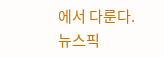에서 다룬다.
뉴스픽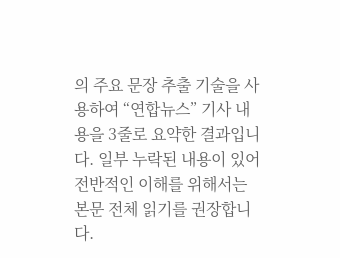의 주요 문장 추출 기술을 사용하여 “연합뉴스” 기사 내용을 3줄로 요약한 결과입니다. 일부 누락된 내용이 있어 전반적인 이해를 위해서는 본문 전체 읽기를 권장합니다.